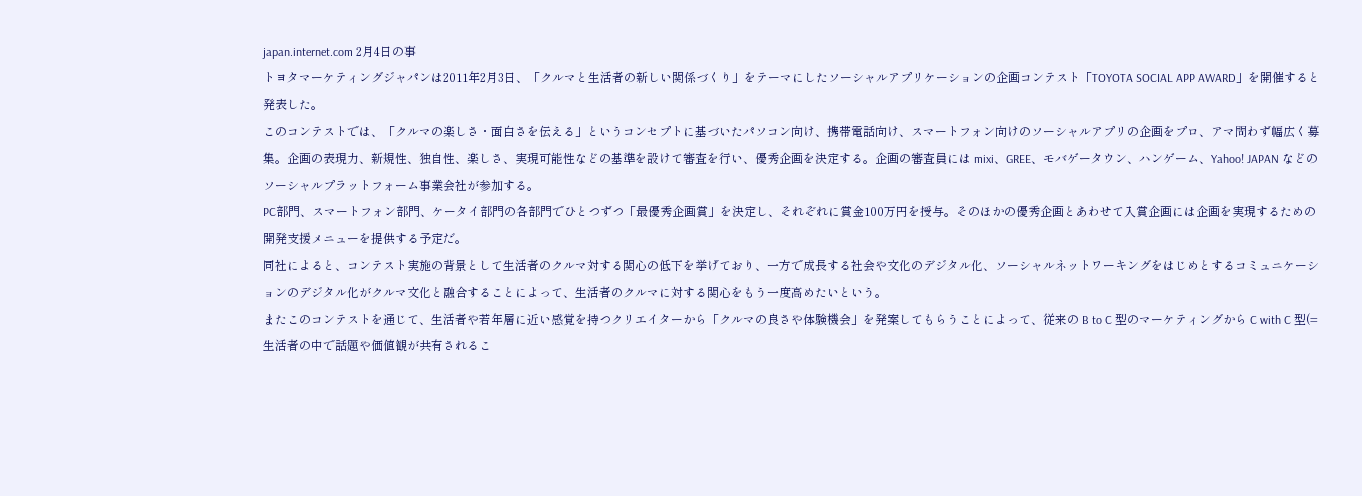japan.internet.com 2月4日の事
トヨタマーケティングジャパンは2011年2月3日、「クルマと生活者の新しい関係づくり」をテーマにしたソーシャルアプリケーションの企画コンテスト「TOYOTA SOCIAL APP AWARD」を開催すると発表した。
このコンテストでは、「クルマの楽しさ・面白さを伝える」というコンセプトに基づいたパソコン向け、携帯電話向け、スマートフォン向けのソーシャルアプリの企画をプロ、アマ問わず幅広く募集。企画の表現力、新規性、独自性、楽しさ、実現可能性などの基準を設けて審査を行い、優秀企画を決定する。企画の審査員には mixi、GREE、モバゲータウン、ハンゲーム、Yahoo! JAPAN などのソーシャルプラットフォーム事業会社が参加する。
PC部門、スマートフォン部門、ケータイ部門の各部門でひとつずつ「最優秀企画賞」を決定し、それぞれに賞金100万円を授与。そのほかの優秀企画とあわせて入賞企画には企画を実現するための開発支援メニューを提供する予定だ。
同社によると、コンテスト実施の背景として生活者のクルマ対する関心の低下を挙げており、一方で成長する社会や文化のデジタル化、ソーシャルネットワーキングをはじめとするコミュニケーションのデジタル化がクルマ文化と融合することによって、生活者のクルマに対する関心をもう一度高めたいという。
またこのコンテストを通じて、生活者や若年層に近い感覚を持つクリエイターから「クルマの良さや体験機会」を発案してもらうことによって、従来の B to C 型のマーケティングから C with C 型(=生活者の中で話題や価値観が共有されるこ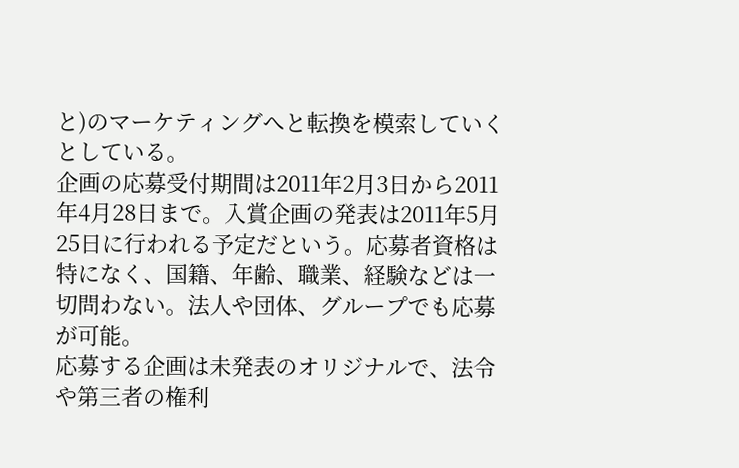と)のマーケティングへと転換を模索していくとしている。
企画の応募受付期間は2011年2月3日から2011年4月28日まで。入賞企画の発表は2011年5月25日に行われる予定だという。応募者資格は特になく、国籍、年齢、職業、経験などは一切問わない。法人や団体、グループでも応募が可能。
応募する企画は未発表のオリジナルで、法令や第三者の権利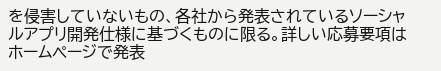を侵害していないもの、各社から発表されているソーシャルアプリ開発仕様に基づくものに限る。詳しい応募要項はホームページで発表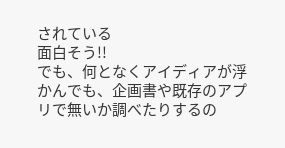されている
面白そう!!
でも、何となくアイディアが浮かんでも、企画書や既存のアプリで無いか調べたりするの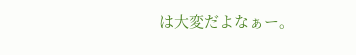は大変だよなぁー。